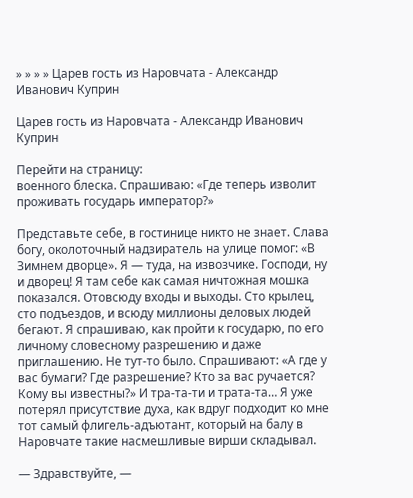» » » » Царев гость из Наровчата - Александр Иванович Куприн

Царев гость из Наровчата - Александр Иванович Куприн

Перейти на страницу:
военного блеска. Спрашиваю: «Где теперь изволит проживать государь император?»

Представьте себе, в гостинице никто не знает. Слава богу, околоточный надзиратель на улице помог: «В Зимнем дворце». Я — туда, на извозчике. Господи, ну и дворец! Я там себе как самая ничтожная мошка показался. Отовсюду входы и выходы. Сто крылец, сто подъездов, и всюду миллионы деловых людей бегают. Я спрашиваю, как пройти к государю, по его личному словесному разрешению и даже приглашению. Не тут-то было. Спрашивают: «А где у вас бумаги? Где разрешение? Кто за вас ручается? Кому вы известны?» И тра-та-ти и трата-та… Я уже потерял присутствие духа, как вдруг подходит ко мне тот самый флигель-адъютант, который на балу в Наровчате такие насмешливые вирши складывал.

— Здравствуйте, —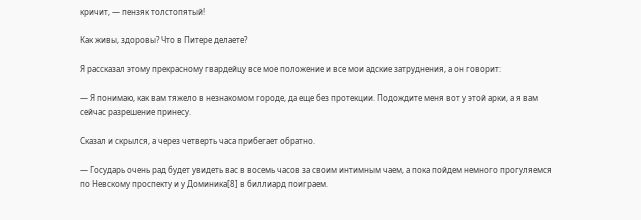кричит, — пензяк толстопятый!

Как живы, здоровы? Что в Питере делаете?

Я рассказал этому прекрасному гвардейцу все мое положение и все мои адские затруднения, а он говорит:

— Я понимаю, как вам тяжело в незнакомом городе, да еще без протекции. Подождите меня вот у этой арки, а я вам сейчас разрешение принесу.

Сказал и скрылся, а через четверть часа прибегает обратно.

— Государь очень рад будет увидеть вас в восемь часов за своим интимным чаем, а пока пойдем немного прогуляемся по Невскому проспекту и у Доминика[8] в биллиард поиграем.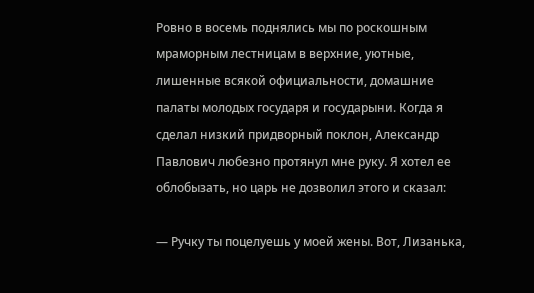Ровно в восемь поднялись мы по роскошным мраморным лестницам в верхние, уютные, лишенные всякой официальности, домашние палаты молодых государя и государыни. Когда я сделал низкий придворный поклон, Александр Павлович любезно протянул мне руку. Я хотел ее облобызать, но царь не дозволил этого и сказал:

— Ручку ты поцелуешь у моей жены. Вот, Лизанька,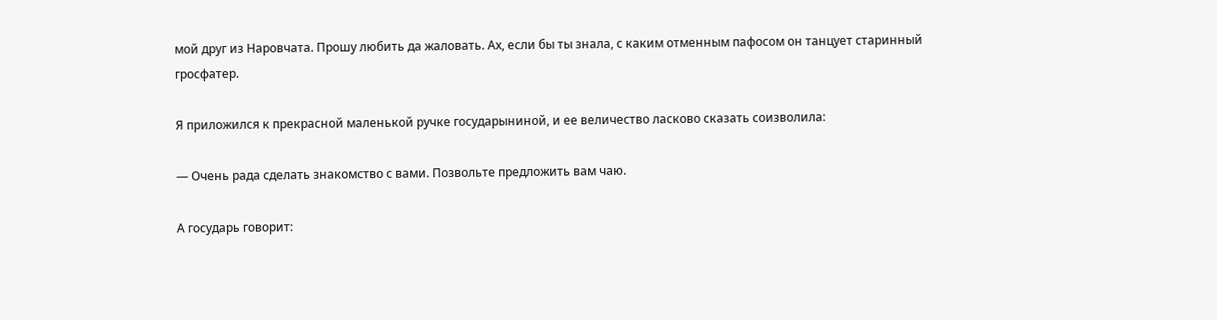мой друг из Наровчата. Прошу любить да жаловать. Ах, если бы ты знала, с каким отменным пафосом он танцует старинный гросфатер.

Я приложился к прекрасной маленькой ручке государыниной, и ее величество ласково сказать соизволила:

— Очень рада сделать знакомство с вами. Позвольте предложить вам чаю.

А государь говорит: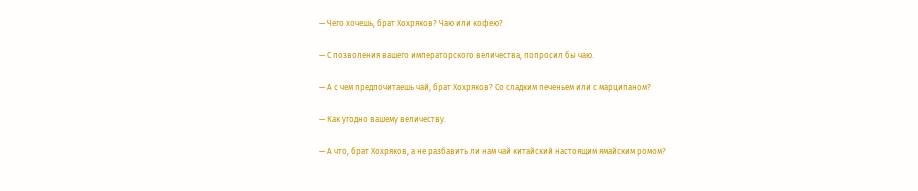— Чего хочешь, брат Хохряков? Чаю или кофею?

— С позволения вашего императорского величества, попросил бы чаю.

— А с чем предпочитаешь чай, брат Хохряков? Со сладким печеньем или с марципаном?

— Как угодно вашему величеству.

— А что, брат Хохряков, а не разбавить ли нам чай китайский настоящим ямайским ромом?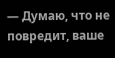— Думаю, что не повредит, ваше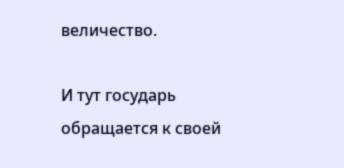величество.

И тут государь обращается к своей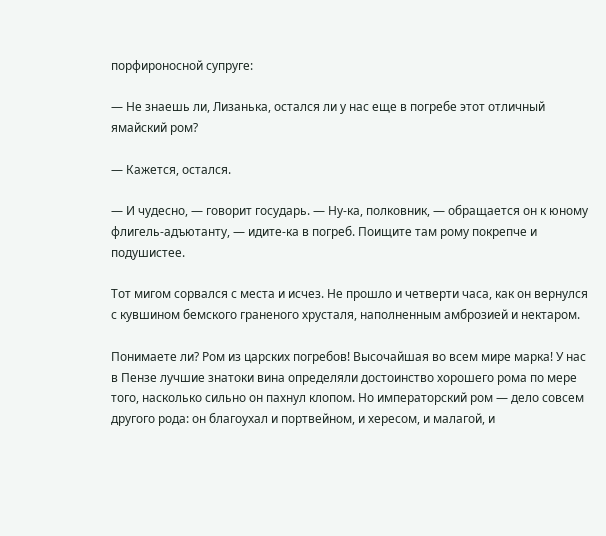порфироносной супруге:

— Не знаешь ли, Лизанька, остался ли у нас еще в погребе этот отличный ямайский ром?

— Кажется, остался.

— И чудесно, — говорит государь. — Ну-ка, полковник, — обращается он к юному флигель-адъютанту, — идите-ка в погреб. Поищите там рому покрепче и подушистее.

Тот мигом сорвался с места и исчез. Не прошло и четверти часа, как он вернулся с кувшином бемского граненого хрусталя, наполненным амброзией и нектаром.

Понимаете ли? Ром из царских погребов! Высочайшая во всем мире марка! У нас в Пензе лучшие знатоки вина определяли достоинство хорошего рома по мере того, насколько сильно он пахнул клопом. Но императорский ром — дело совсем другого рода: он благоухал и портвейном, и хересом, и малагой, и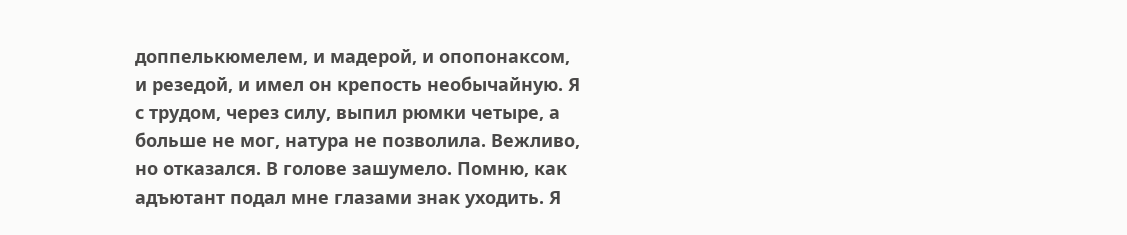доппелькюмелем, и мадерой, и опопонаксом, и резедой, и имел он крепость необычайную. Я с трудом, через силу, выпил рюмки четыре, а больше не мог, натура не позволила. Вежливо, но отказался. В голове зашумело. Помню, как адъютант подал мне глазами знак уходить. Я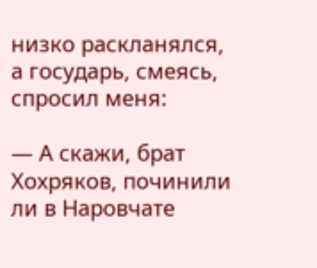низко раскланялся, а государь, смеясь, спросил меня:

— А скажи, брат Хохряков, починили ли в Наровчате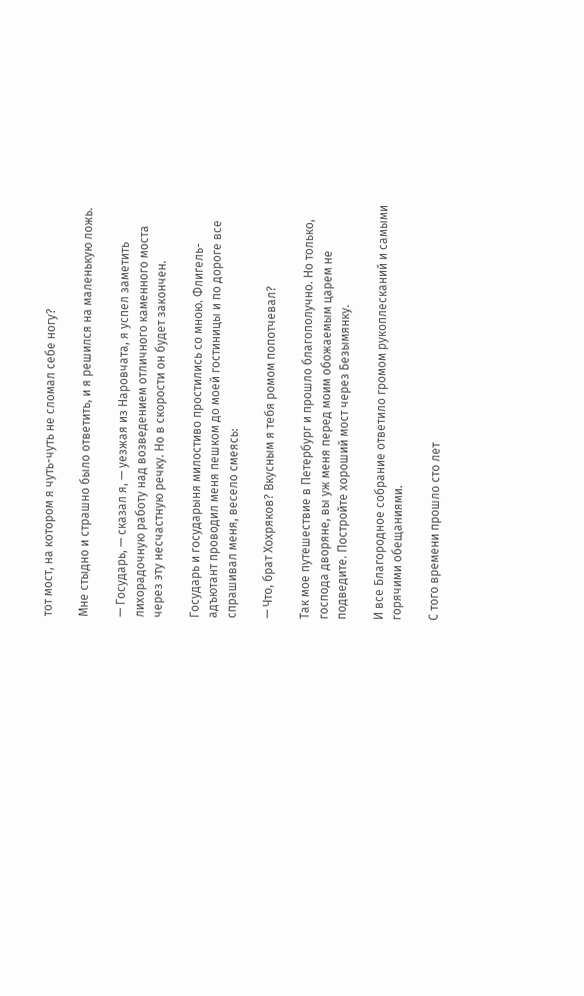тот мост, на котором я чуть-чуть не сломал себе ногу?

Мне стыдно и страшно было ответить, и я решился на маленькую ложь.

— Государь, — сказал я, — уезжая из Наровчата, я успел заметить лихорадочную работу над возведением отличного каменного моста через эту несчастную речку. Но в скорости он будет закончен.

Государь и государыня милостиво простились со мною. Флигель-адъютант проводил меня пешком до моей гостиницы и по дороге все спрашивал меня, весело смеясь:

— Что, брат Хохряков? Вкусным я тебя ромом попотчевал?

Так мое путешествие в Петербург и прошло благополучно. Но только, господа дворяне, вы уж меня перед моим обожаемым царем не подведите. Постройте хороший мост через Безымянку.

И все Благородное собрание ответило громом рукоплесканий и самыми горячими обещаниями.

С того времени прошло сто лет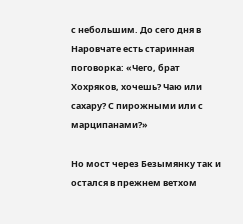с небольшим. До сего дня в Наровчате есть старинная поговорка: «Чего, брат Хохряков, хочешь? Чаю или сахару? С пирожными или с марципанами?»

Но мост через Безымянку так и остался в прежнем ветхом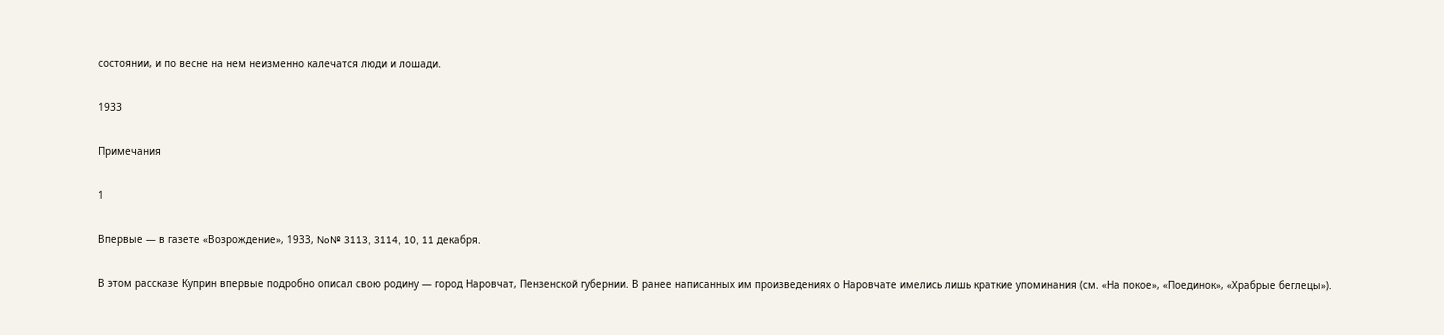состоянии, и по весне на нем неизменно калечатся люди и лошади.

1933

Примечания

1

Впервые — в газете «Возрождение», 1933, No№ 3113, 3114, 10, 11 декабря.

В этом рассказе Куприн впервые подробно описал свою родину — город Наровчат, Пензенской губернии. В ранее написанных им произведениях о Наровчате имелись лишь краткие упоминания (см. «На покое», «Поединок», «Храбрые беглецы»).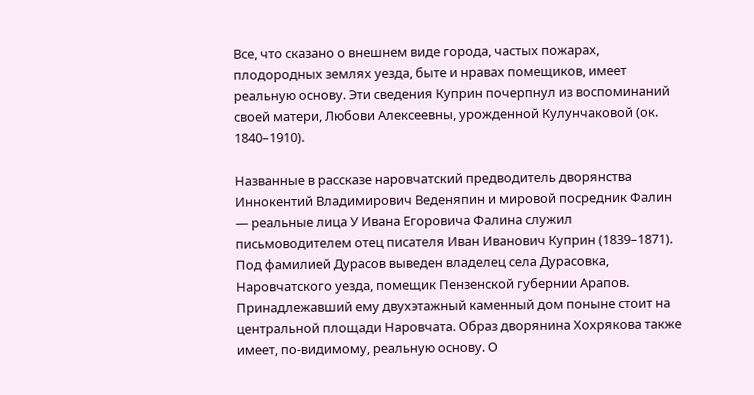Все, что сказано о внешнем виде города, частых пожарах, плодородных землях уезда, быте и нравах помещиков, имеет реальную основу. Эти сведения Куприн почерпнул из воспоминаний своей матери, Любови Алексеевны, урожденной Кулунчаковой (ок. 1840–1910).

Названные в рассказе наровчатский предводитель дворянства Иннокентий Владимирович Веденяпин и мировой посредник Фалин — реальные лица У Ивана Егоровича Фалина служил письмоводителем отец писателя Иван Иванович Куприн (1839–1871). Под фамилией Дурасов выведен владелец села Дурасовка, Наровчатского уезда, помещик Пензенской губернии Арапов. Принадлежавший ему двухэтажный каменный дом поныне стоит на центральной площади Наровчата. Образ дворянина Хохрякова также имеет, по-видимому, реальную основу. О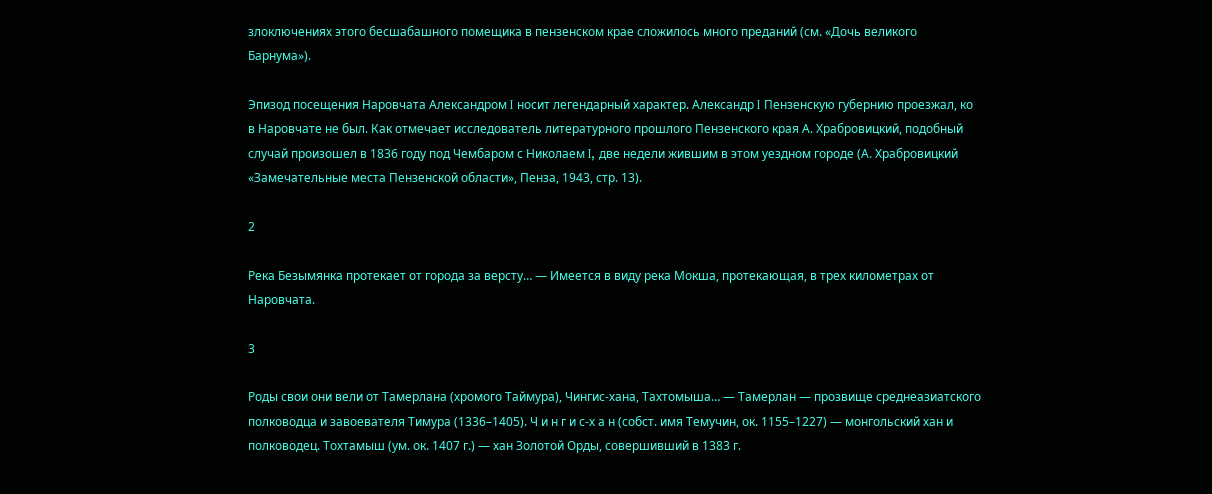злоключениях этого бесшабашного помещика в пензенском крае сложилось много преданий (см. «Дочь великого Барнума»).

Эпизод посещения Наровчата Александром I носит легендарный характер. Александр I Пензенскую губернию проезжал, ко в Наровчате не был. Как отмечает исследователь литературного прошлого Пензенского края А. Храбровицкий, подобный случай произошел в 1836 году под Чембаром с Николаем I, две недели жившим в этом уездном городе (А. Храбровицкий «Замечательные места Пензенской области», Пенза, 1943, стр. 13).

2

Река Безымянка протекает от города за версту… — Имеется в виду река Мокша, протекающая, в трех километрах от Наровчата.

3

Роды свои они вели от Тамерлана (хромого Таймура), Чингис-хана, Тахтомыша… — Тамерлан — прозвище среднеазиатского полководца и завоевателя Тимура (1336–1405). Ч и н г и с-х а н (собст. имя Темучин, ок. 1155–1227) — монгольский хан и полководец. Тохтамыш (ум. ок. 1407 г.) — хан Золотой Орды, совершивший в 1383 г.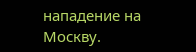нападение на Москву.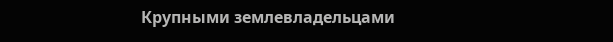Крупными землевладельцами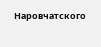Наровчатского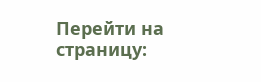Перейти на страницу: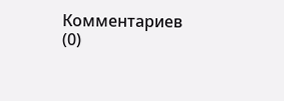Комментариев (0)